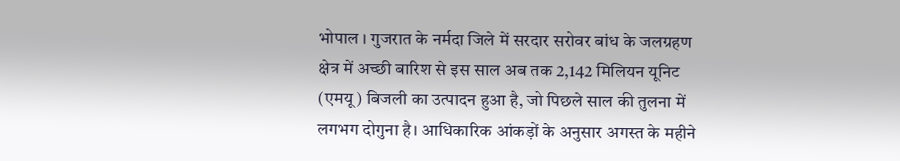भोपाल । गुजरात के नर्मदा जिले में सरदार सरोवर बांध के जलग्रहण क्षेत्र में अच्छी बारिश से इस साल अब तक 2,142 मिलियन यूनिट (एमयू) बिजली का उत्पादन हुआ है, जो पिछले साल की तुलना में लगभग दोगुना है। आधिकारिक आंकड़ों के अनुसार अगस्त के महीने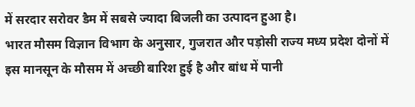में सरदार सरोवर डैम में सबसे ज्यादा बिजली का उत्पादन हुआ है।
भारत मौसम विज्ञान विभाग के अनुसार, गुजरात और पड़ोसी राज्य मध्य प्रदेश दोनों में इस मानसून के मौसम में अच्छी बारिश हुई है और बांध में पानी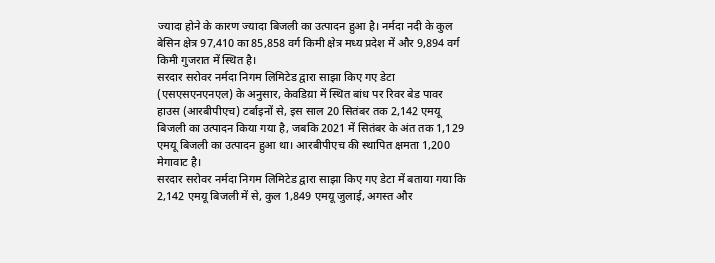ज्यादा होने के कारण ज्यादा बिजली का उत्पादन हुआ है। नर्मदा नदी के कुल बेसिन क्षेत्र 97,410 का 85,858 वर्ग किमी क्षेत्र मध्य प्रदेश में और 9,894 वर्ग किमी गुजरात में स्थित है।
सरदार सरोवर नर्मदा निगम लिमिटेड द्वारा साझा किए गए डेटा (एसएसएनएनएल) के अनुसार, केवडिय़ा में स्थित बांध पर रिवर बेड पावर हाउस (आरबीपीएच) टर्बाइनों से, इस साल 20 सितंबर तक 2,142 एमयू बिजली का उत्पादन किया गया है, जबकि 2021 में सितंबर के अंत तक 1,129 एमयू बिजली का उत्पादन हुआ था। आरबीपीएच की स्थापित क्षमता 1,200 मेगावाट है।
सरदार सरोवर नर्मदा निगम लिमिटेड द्वारा साझा किए गए डेटा में बताया गया कि 2,142 एमयू बिजली में से, कुल 1,849 एमयू जुलाई, अगस्त और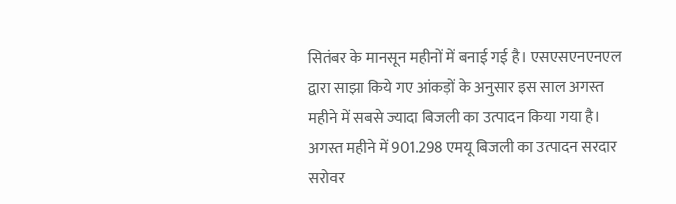सितंबर के मानसून महीनों में बनाई गई है। एसएसएनएनएल द्वारा साझा किये गए आंकड़ों के अनुसार इस साल अगस्त महीने में सबसे ज्यादा बिजली का उत्पादन किया गया है। अगस्त महीने में 901.298 एमयू बिजली का उत्पादन सरदार सरोवर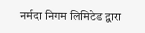नर्मदा निगम लिमिटेड द्वारा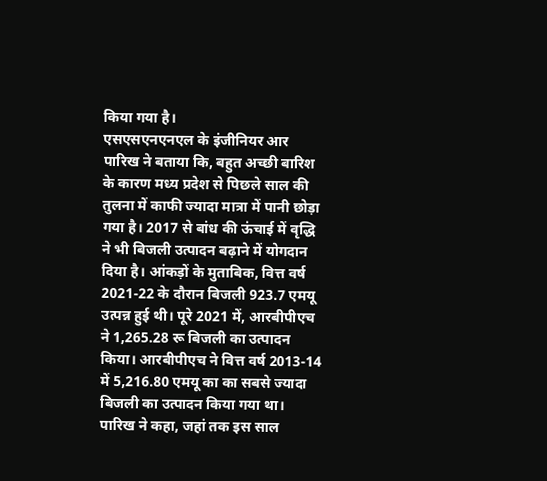किया गया है।
एसएसएनएनएल के इंजीनियर आर पारिख ने बताया कि, बहुत अच्छी बारिश के कारण मध्य प्रदेश से पिछले साल की तुलना में काफी ज्यादा मात्रा में पानी छोड़ा गया है। 2017 से बांध की ऊंचाई में वृद्धि ने भी बिजली उत्पादन बढ़ाने में योगदान दिया है। आंकड़ों के मुताबिक, वित्त वर्ष 2021-22 के दौरान बिजली 923.7 एमयू उत्पन्न हुई थी। पूरे 2021 में, आरबीपीएच ने 1,265.28 रू बिजली का उत्पादन किया। आरबीपीएच ने वित्त वर्ष 2013-14 में 5,216.80 एमयू का का सबसे ज्यादा बिजली का उत्पादन किया गया था। पारिख ने कहा, जहां तक इस साल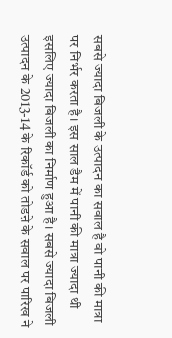सबसे ज्यादा बिजली के उत्पादन का सवाल है वो पानी की मात्रा पर निर्भर करता है। इस साल डैम में पानी की मात्रा ज्यादा थी इसलिए ज्यादा बिजली का निर्माण हुआ है। सबसे ज्यादा बिजली उत्पादन के 2013-14 के रिकॉर्ड को तोडऩे के सवाल पर पारिख ने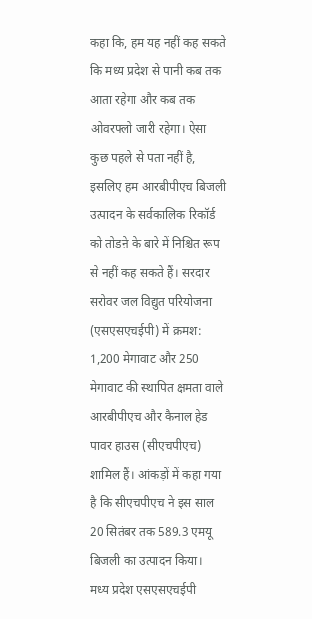कहा कि, हम यह नहीं कह सकते कि मध्य प्रदेश से पानी कब तक आता रहेगा और कब तक ओवरफ्लो जारी रहेगा। ऐसा कुछ पहले से पता नहीं है, इसलिए हम आरबीपीएच बिजली उत्पादन के सर्वकालिक रिकॉर्ड को तोडऩे के बारे में निश्चित रूप से नहीं कह सकते हैं। सरदार सरोवर जल विद्युत परियोजना (एसएसएचईपी) में क्रमश: 1,200 मेगावाट और 250 मेगावाट की स्थापित क्षमता वाले आरबीपीएच और कैनाल हेड पावर हाउस (सीएचपीएच) शामिल हैं। आंकड़ों में कहा गया है कि सीएचपीएच ने इस साल 20 सितंबर तक 589.3 एमयू बिजली का उत्पादन किया।
मध्य प्रदेश एसएसएचईपी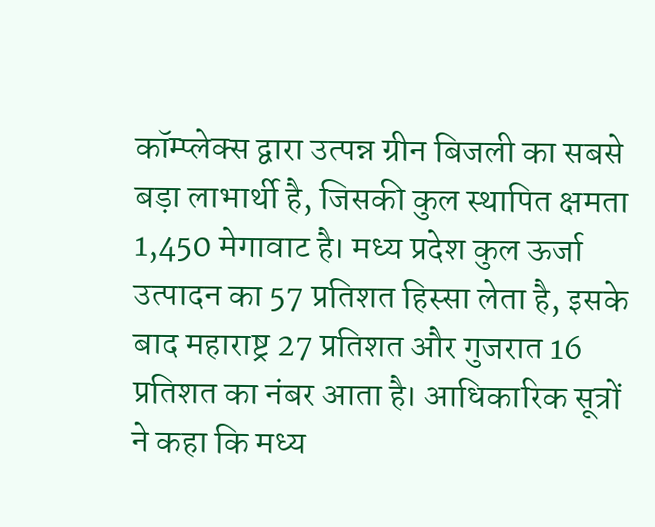कॉम्प्लेक्स द्वारा उत्पन्न ग्रीन बिजली का सबसे बड़ा लाभार्थी है, जिसकी कुल स्थापित क्षमता 1,450 मेगावाट है। मध्य प्रदेश कुल ऊर्जा उत्पादन का 57 प्रतिशत हिस्सा लेता है, इसके बाद महाराष्ट्र 27 प्रतिशत और गुजरात 16 प्रतिशत का नंबर आता है। आधिकारिक सूत्रों ने कहा कि मध्य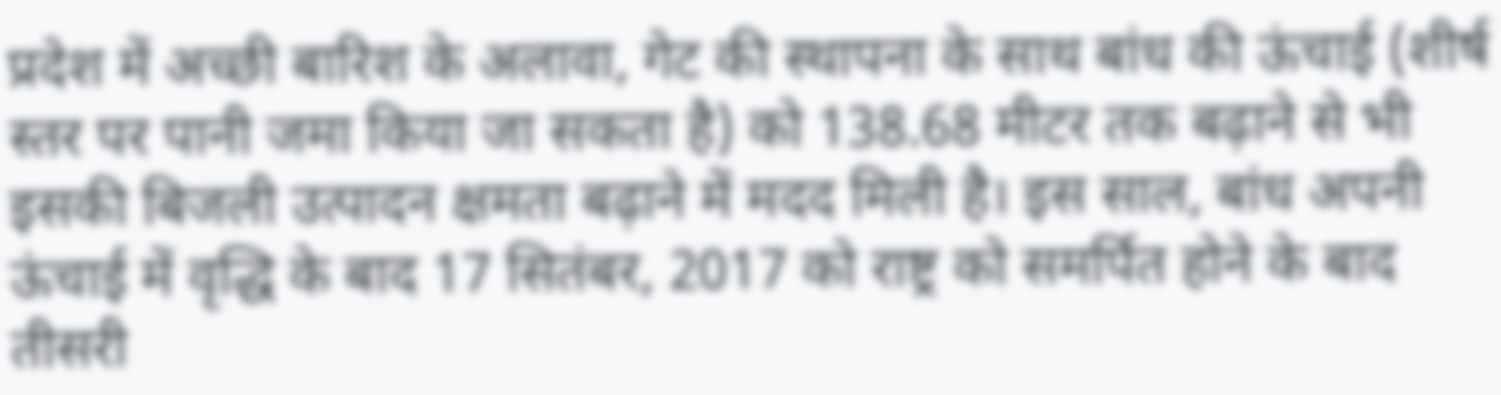प्रदेश में अच्छी बारिश के अलावा, गेट की स्थापना के साथ बांध की ऊंचाई (शीर्ष स्तर पर पानी जमा किया जा सकता है) को 138.68 मीटर तक बढ़ाने से भी इसकी बिजली उत्पादन क्षमता बढ़ाने में मदद मिली है। इस साल, बांध अपनी ऊंचाई में वृद्धि के बाद 17 सितंबर, 2017 को राष्ट्र को समर्पित होने के बाद तीसरी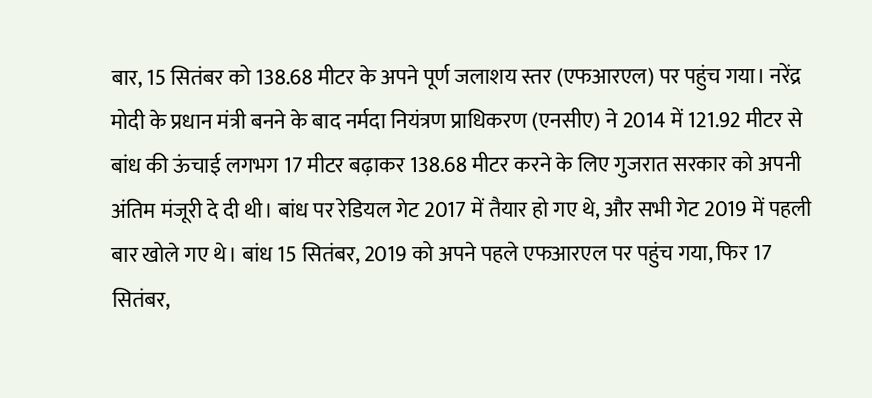बार, 15 सितंबर को 138.68 मीटर के अपने पूर्ण जलाशय स्तर (एफआरएल) पर पहुंच गया। नरेंद्र मोदी के प्रधान मंत्री बनने के बाद नर्मदा नियंत्रण प्राधिकरण (एनसीए) ने 2014 में 121.92 मीटर से बांध की ऊंचाई लगभग 17 मीटर बढ़ाकर 138.68 मीटर करने के लिए गुजरात सरकार को अपनी अंतिम मंजूरी दे दी थी। बांध पर रेडियल गेट 2017 में तैयार हो गए थे, और सभी गेट 2019 में पहली बार खोले गए थे। बांध 15 सितंबर, 2019 को अपने पहले एफआरएल पर पहुंच गया, फिर 17 सितंबर,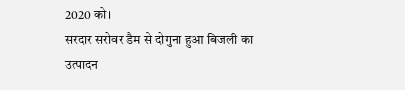2020 को।
सरदार सरोवर डैम से दोगुना हुआ बिजली का उत्पादन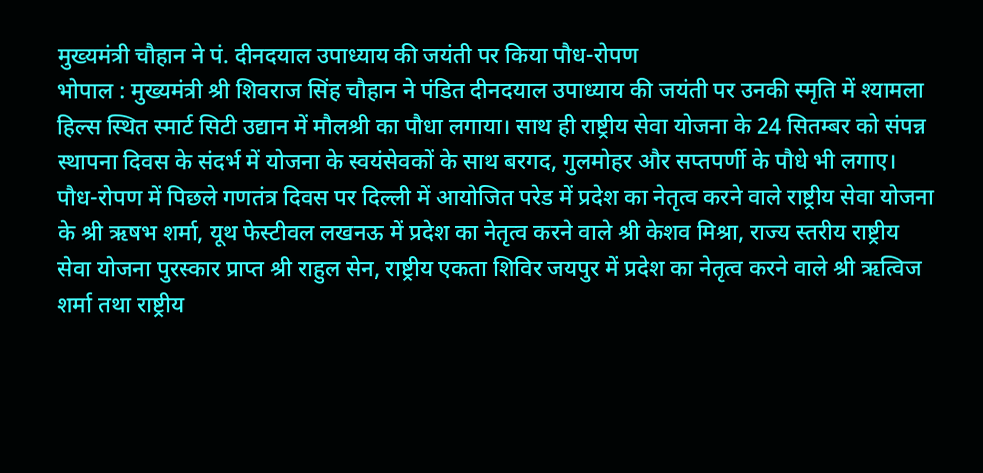मुख्यमंत्री चौहान ने पं. दीनदयाल उपाध्याय की जयंती पर किया पौध-रोपण
भोपाल : मुख्यमंत्री श्री शिवराज सिंह चौहान ने पंडित दीनदयाल उपाध्याय की जयंती पर उनकी स्मृति में श्यामला हिल्स स्थित स्मार्ट सिटी उद्यान में मौलश्री का पौधा लगाया। साथ ही राष्ट्रीय सेवा योजना के 24 सितम्बर को संपन्न स्थापना दिवस के संदर्भ में योजना के स्वयंसेवकों के साथ बरगद, गुलमोहर और सप्तपर्णी के पौधे भी लगाए।
पौध-रोपण में पिछले गणतंत्र दिवस पर दिल्ली में आयोजित परेड में प्रदेश का नेतृत्व करने वाले राष्ट्रीय सेवा योजना के श्री ऋषभ शर्मा, यूथ फेस्टीवल लखनऊ में प्रदेश का नेतृत्व करने वाले श्री केशव मिश्रा, राज्य स्तरीय राष्ट्रीय सेवा योजना पुरस्कार प्राप्त श्री राहुल सेन, राष्ट्रीय एकता शिविर जयपुर में प्रदेश का नेतृत्व करने वाले श्री ऋत्विज शर्मा तथा राष्ट्रीय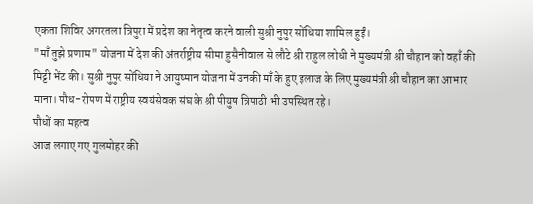एकता शिविर अगरतला त्रिपुरा में प्रदेश का नेतृत्व करने वाली सुश्री नुपुर सोंधिया शामिल हुईं।
"माँ तुझे प्रणाम" योजना में देश की अंतर्राष्ट्रीय सीमा हुसैनीवाल से लौटे श्री राहुल लोधी ने मुख्यमंत्री श्री चौहान को वहाँ की मिट्टी भेंट की। सुश्री नुपुर सोंधिया ने आयुष्मान योजना में उनकी माँ के हुए इलाज के लिए मुख्यमंत्री श्री चौहान का आभार माना। पौध-रोपण में राष्ट्रीय स्वयंसेवक संघ के श्री पीयुष त्रिपाठी भी उपस्थित रहे।
पौधों का महत्व
आज लगाए गए गुलमोहर की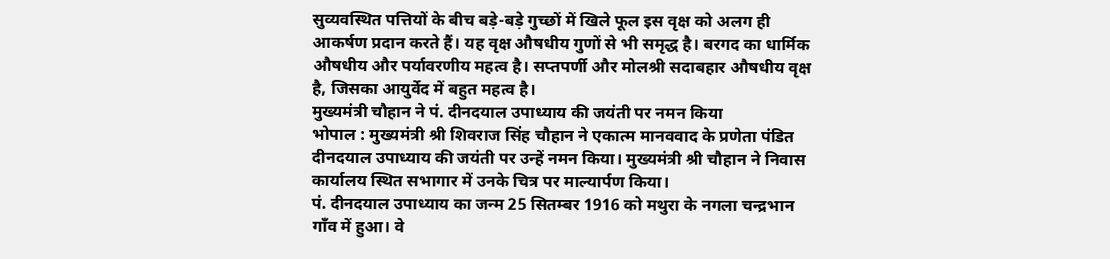सुव्यवस्थित पत्तियों के बीच बड़े-बड़े गुच्छों में खिले फूल इस वृक्ष को अलग ही आकर्षण प्रदान करते हैं। यह वृक्ष औषधीय गुणों से भी समृद्ध है। बरगद का धार्मिक औषधीय और पर्यावरणीय महत्व है। सप्तपर्णी और मोलश्री सदाबहार औषधीय वृक्ष है, जिसका आयुर्वेद में बहुत महत्व है।
मुख्यमंत्री चौहान ने पं. दीनदयाल उपाध्याय की जयंती पर नमन किया
भोपाल : मुख्यमंत्री श्री शिवराज सिंह चौहान ने एकात्म मानववाद के प्रणेता पंडित दीनदयाल उपाध्याय की जयंती पर उन्हें नमन किया। मुख्यमंत्री श्री चौहान ने निवास कार्यालय स्थित सभागार में उनके चित्र पर माल्यार्पण किया।
पं. दीनदयाल उपाध्याय का जन्म 25 सितम्बर 1916 को मथुरा के नगला चन्द्रभान गाँव में हुआ। वे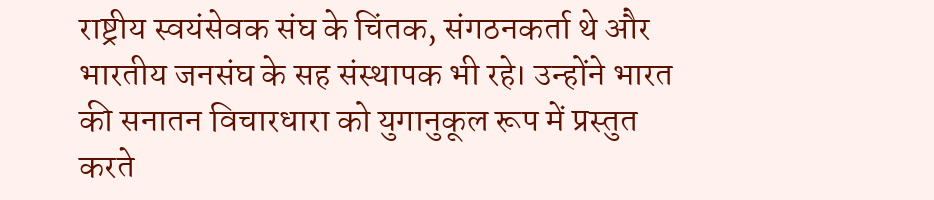राष्ट्रीय स्वयंसेवक संघ के चिंतक, संगठनकर्ता थे और भारतीय जनसंघ के सह संस्थापक भी रहे। उन्होंने भारत की सनातन विचारधारा को युगानुकूल रूप में प्रस्तुत करते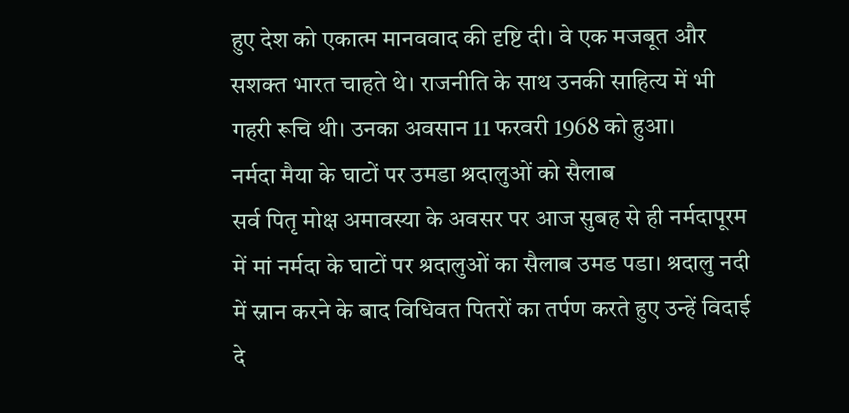हुए देश को एकात्म मानववाद की दृष्टि दी। वे एक मजबूत और सशक्त भारत चाहते थे। राजनीति के साथ उनकी साहित्य में भी गहरी रूचि थी। उनका अवसान 11 फरवरी 1968 को हुआ।
नर्मदा मैया के घाटों पर उमडा श्रदालुओं को सैलाब
सर्व पितृ मोक्ष अमावस्या के अवसर पर आज सुबह से ही नर्मदापूरम में मां नर्मदा के घाटों पर श्रदालुओं का सैलाब उमड पडा। श्रदालु नदी में स्नान करने के बाद विधिवत पितरों का तर्पण करते हुए उन्हें विदाई दे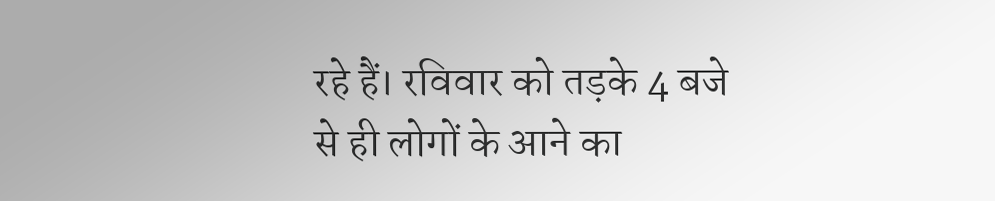रहे हैं। रविवार को तड़के 4 बजे से ही लोगों के आने का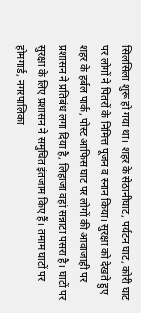सिलसिला शुरू हो गया था। शहर के सेठानीघाट, पर्यटन घाट, कोरी घाट पर लोगों ने पितरों के निमित्त पूजन व स्नान किया। सुरक्षा को देखते हुए शहर के हर्बल पार्क, पोस्ट आफिस घाट पर लोगों की आवाजाही पर प्रशासन ने प्रतिबंध लगा दिया है, लिहाजा वहां सन्नाटा पसरा है। घाटों पर सुरक्षा के लिए प्रशासन ने समुचित इंतजाम किए हैं। तमाम घाटों पर होमगार्ड, नगरपालिका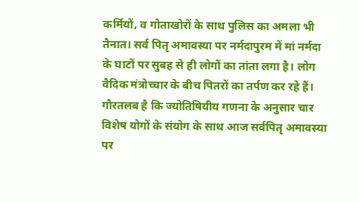कर्मियों, व गोताखोरों के साथ पुलिस का अमला भी तैनात। सर्व पितृ अमावस्या पर नर्मदापुरम में मां नर्मदा के घाटों पर सुबह से ही लोगों का तांता लगा है। लोग वैदिक मंत्रोच्चार के बीच पितरों का तर्पण कर रहे हैं। गौरतलब है कि ज्योतिषियीय गणना के अनुसार चार विशेष योगों के संयोग के साथ आज सर्वपितृ अमावस्या पर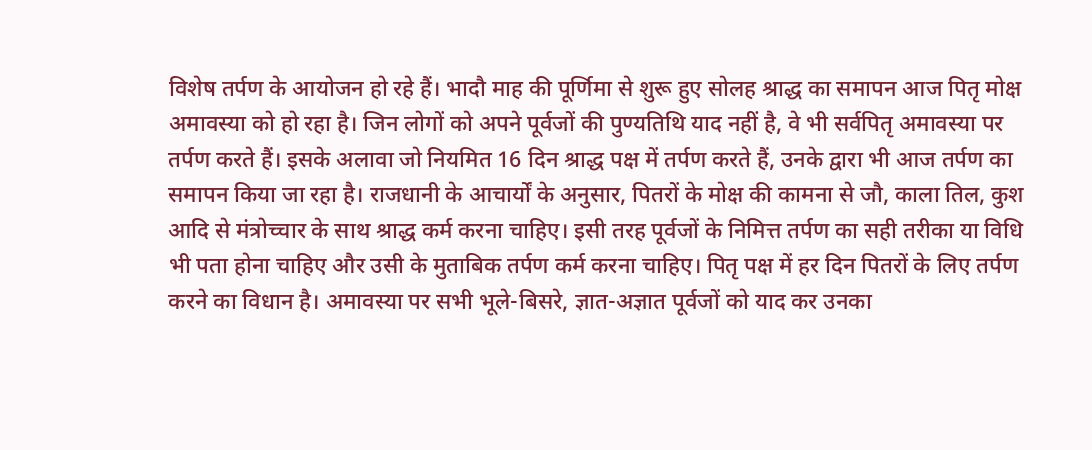विशेष तर्पण के आयोजन हो रहे हैं। भादौ माह की पूर्णिमा से शुरू हुए सोलह श्राद्ध का समापन आज पितृ मोक्ष अमावस्या को हो रहा है। जिन लोगों को अपने पूर्वजों की पुण्यतिथि याद नहीं है, वे भी सर्वपितृ अमावस्या पर तर्पण करते हैं। इसके अलावा जो नियमित 16 दिन श्राद्ध पक्ष में तर्पण करते हैं, उनके द्वारा भी आज तर्पण का समापन किया जा रहा है। राजधानी के आचार्यों के अनुसार, पितरों के मोक्ष की कामना से जौ, काला तिल, कुश आदि से मंत्रोच्चार के साथ श्राद्ध कर्म करना चाहिए। इसी तरह पूर्वजों के निमित्त तर्पण का सही तरीका या विधि भी पता होना चाहिए और उसी के मुताबिक तर्पण कर्म करना चाहिए। पितृ पक्ष में हर दिन पितरों के लिए तर्पण करने का विधान है। अमावस्या पर सभी भूले-बिसरे, ज्ञात-अज्ञात पूर्वजों को याद कर उनका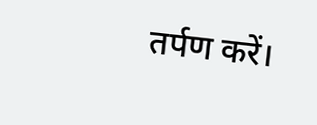तर्पण करें।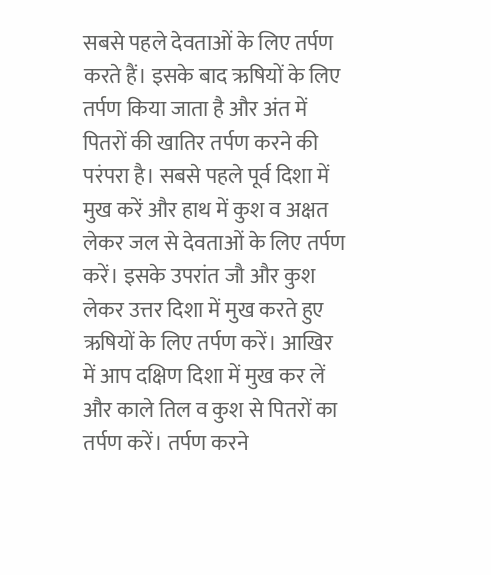सबसे पहले देवताओं के लिए तर्पण करते हैं। इसके बाद ऋषियों के लिए तर्पण किया जाता है और अंत में पितरों की खातिर तर्पण करने की परंपरा है। सबसे पहले पूर्व दिशा में मुख करें और हाथ में कुश व अक्षत लेकर जल से देवताओं के लिए तर्पण करें। इसके उपरांत जौ और कुश लेकर उत्तर दिशा में मुख करते हुए ऋषियों के लिए तर्पण करें। आखिर में आप दक्षिण दिशा में मुख कर लें और काले तिल व कुश से पितरों का तर्पण करें। तर्पण करने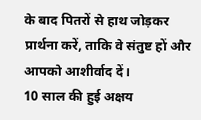के बाद पितरों से हाथ जोड़कर प्रार्थना करें, ताकि वे संतुष्ट हों और आपको आशीर्वाद दें।
10 साल की हुई अक्षय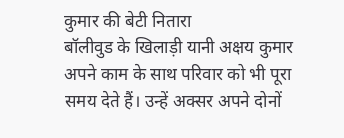कुमार की बेटी नितारा
बॉलीवुड के खिलाड़ी यानी अक्षय कुमार अपने काम के साथ परिवार को भी पूरा समय देते हैं। उन्हें अक्सर अपने दोनों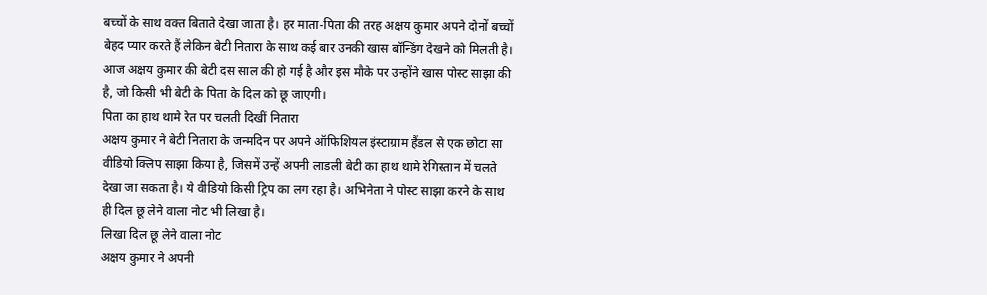बच्चों के साथ वक्त बिताते देखा जाता है। हर माता-पिता की तरह अक्षय कुमार अपने दोनों बच्चों बेहद प्यार करते हैं लेकिन बेटी नितारा के साथ कई बार उनकी खास बॉन्डिंग देखने को मिलती है। आज अक्षय कुमार की बेटी दस साल की हो गई है और इस मौके पर उन्होंने खास पोस्ट साझा की है, जो किसी भी बेटी के पिता के दिल को छू जाएगी।
पिता का हाथ थामे रेत पर चलती दिखीं नितारा
अक्षय कुमार ने बेटी नितारा के जन्मदिन पर अपने ऑफिशियल इंस्टाग्राम हैंडल से एक छोटा सा वीडियो क्लिप साझा किया है, जिसमें उन्हें अपनी लाडली बेटी का हाथ थामे रेगिस्तान में चलते देखा जा सकता है। ये वीडियो किसी ट्रिप का लग रहा है। अभिनेता ने पोस्ट साझा करने के साथ ही दिल छू लेने वाला नोट भी लिखा है।
लिखा दिल छू लेने वाला नोट
अक्षय कुमार ने अपनी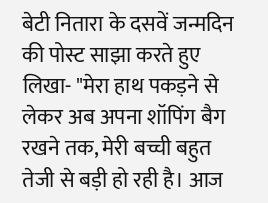बेटी नितारा के दसवें जन्मदिन की पोस्ट साझा करते हुए लिखा- "मेरा हाथ पकड़ने से लेकर अब अपना शॉपिंग बैग रखने तक, मेरी बच्ची बहुत तेजी से बड़ी हो रही है। आज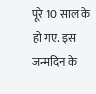पूरे 10 साल के हो गए. इस जन्मदिन के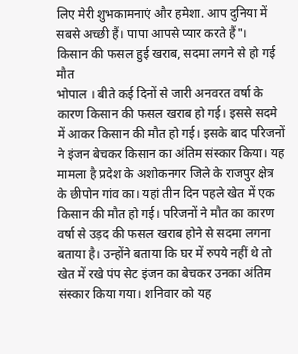लिए मेरी शुभकामनाएं और हमेशा. आप दुनिया में सबसे अच्छी हैं। पापा आपसे प्यार करते हैं"।
किसान की फसल हुई खराब, सदमा लगने से हो गई मौत
भोपाल । बीते कई दिनों से जारी अनवरत वर्षा के कारण किसान की फसल खराब हो गई। इससे सदमे में आकर किसान की मौत हो गई। इसके बाद परिजनों ने इंजन बेचकर किसान का अंतिम संस्कार किया। यह मामला है प्रदेश के अशोकनगर जिले के राजपुर क्षेत्र के छीपोन गांव का। यहां तीन दिन पहले खेत में एक किसान की मौत हो गई। परिजनों ने मौत का कारण वर्षा से उड़द की फसल खराब होने से सदमा लगना बताया है। उन्होंने बताया कि घर में रुपये नहीं थे तो खेत में रखे पंप सेट इंजन का बेचकर उनका अंतिम संस्कार किया गया। शनिवार को यह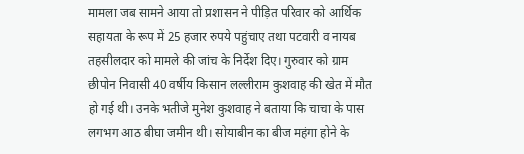मामला जब सामने आया तो प्रशासन ने पीड़ित परिवार को आर्थिक सहायता के रूप में 25 हजार रुपये पहुंचाए तथा पटवारी व नायब तहसीलदार को मामले की जांच के निर्देश दिए। गुरुवार को ग्राम छीपोन निवासी 40 वर्षीय किसान लल्लीराम कुशवाह की खेत में मौत हो गई थी। उनके भतीजे मुनेश कुशवाह ने बताया कि चाचा के पास लगभग आठ बीघा जमीन थी। सोयाबीन का बीज महंगा होने के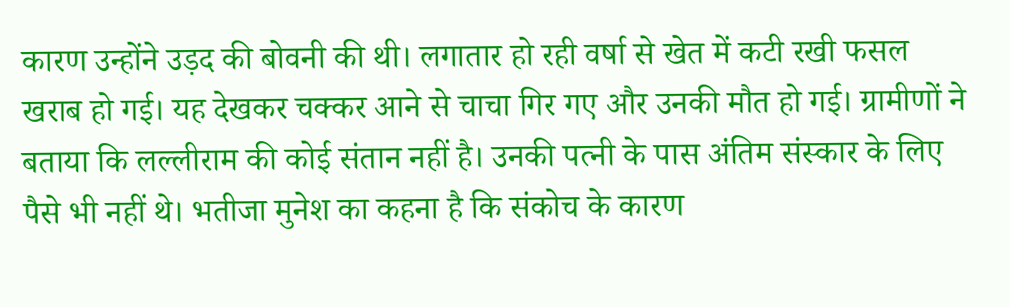कारण उन्होंने उड़द की बोवनी की थी। लगातार हो रही वर्षा से खेत में कटी रखी फसल खराब हो गई। यह देखकर चक्कर आने से चाचा गिर गए और उनकी मौत हो गई। ग्रामीणों ने बताया कि लल्लीराम की कोई संतान नहीं है। उनकी पत्नी के पास अंतिम संस्कार के लिए पैसे भी नहीं थे। भतीजा मुनेश का कहना है कि संकोच के कारण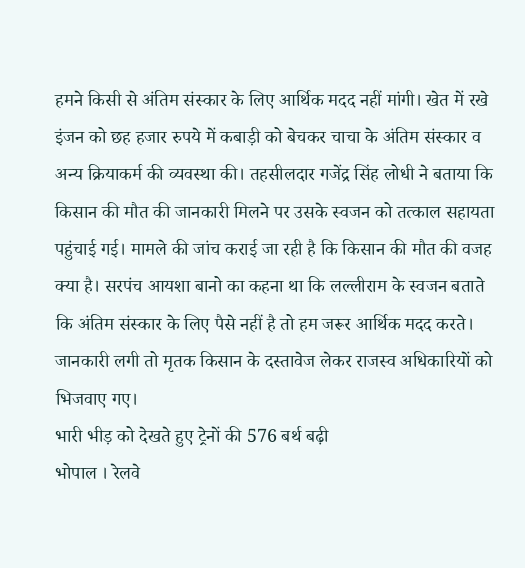हमने किसी से अंतिम संस्कार के लिए आर्थिक मदद नहीं मांगी। खेत में रखे इंजन को छह हजार रुपये में कबाड़ी को बेचकर चाचा के अंतिम संस्कार व अन्य क्रियाकर्म की व्यवस्था की। तहसीलदार गजेंद्र सिंह लोधी ने बताया कि किसान की मौत की जानकारी मिलने पर उसके स्वजन को तत्काल सहायता पहुंचाई गई। मामले की जांच कराई जा रही है कि किसान की मौत की वजह क्या है। सरपंच आयशा बानो का कहना था कि लल्लीराम के स्वजन बताते कि अंतिम संस्कार के लिए पैसे नहीं है तो हम जरूर आर्थिक मदद करते। जानकारी लगी तो मृतक किसान के दस्तावेज लेकर राजस्व अधिकारियों को भिजवाए गए।
भारी भीड़ को देखते हुए ट्रेनों की 576 बर्थ बढ़ी
भोपाल । रेलवे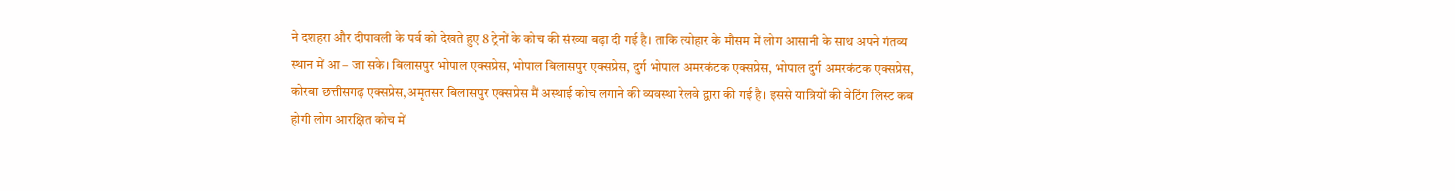ने दशहरा और दीपावली के पर्व को देखते हुए 8 ट्रेनों के कोच की संख्या बढ़ा दी गई है। ताकि त्योहार के मौसम में लोग आसानी के साथ अपने गंतव्य स्थान में आ – जा सके। बिलासपुर भोपाल एक्सप्रेस, भोपाल बिलासपुर एक्सप्रेस, दुर्ग भोपाल अमरकंटक एक्सप्रेस, भोपाल दुर्ग अमरकंटक एक्सप्रेस, कोरबा छत्तीसगढ़ एक्सप्रेस,अमृतसर बिलासपुर एक्सप्रेस मैं अस्थाई कोच लगाने की व्यवस्था रेलवे द्वारा की गई है। इससे यात्रियों की वेटिंग लिस्ट कब होगी लोग आरक्षित कोच में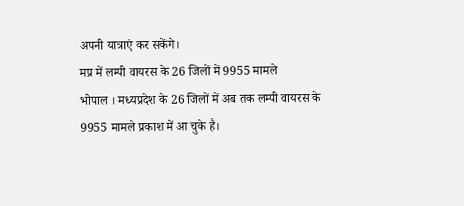अपनी यात्राएं कर सकेंगे।
मप्र में लम्पी वायरस के 26 जिलों में 9955 मामले
भोपाल । मध्यप्रदेश के 26 जिलों में अब तक लम्पी वायरस के 9955 मामले प्रकाश में आ चुके है।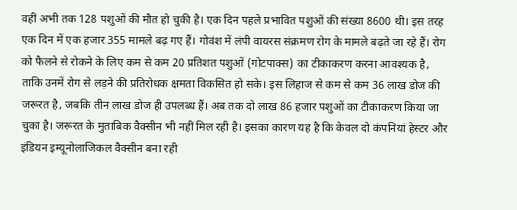वहीं अभी तक 128 पशुओं की मौत हो चुकी है। एक दिन पहले प्रभावित पशुओं की संख्या 8600 थी। इस तरह एक दिन में एक हजार 355 मामले बढ़ गए हैं। गोवंश में लंपी वायरस संक्रमण रोग के मामले बढ़ते जा रहे हैं। रोग को फैलने से रोकने के लिए कम से कम 20 प्रतिशत पशुओं (गोटपाक्स) का टीकाकरण करना आवश्यक है, ताकि उनमें रोग से लड़ने की प्रतिरोधक क्षमता विकसित हो सके। इस लिहाज से कम से कम 36 लाख डोज की जरूरत है, जबकि तीन लाख डोज ही उपलब्ध हैं। अब तक दो लाख 86 हजार पशुओं का टीकाकरण किया जा चुका है। जरूरत के मुताबिक वैक्सीन भी नहीं मिल रही है। इसका कारण यह है कि केवल दो कंपनियां हेस्टर और इंडियन इम्यूनोलाजिकल वैक्सीन बना रही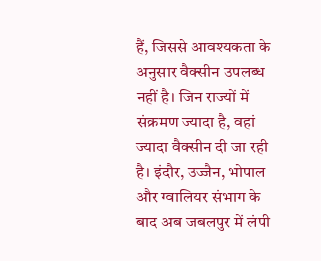हैं, जिससे आवश्यकता के अनुसार वैक्सीन उपलब्ध नहीं है। जिन राज्यों में संक्रमण ज्यादा है, वहां ज्यादा वैक्सीन दी जा रही है। इंदौर, उज्जैन, भोपाल और ग्वालियर संभाग के बाद अब जबलपुर में लंपी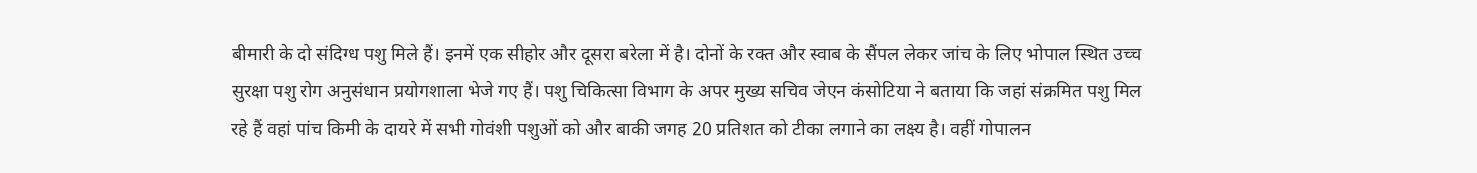बीमारी के दो संदिग्ध पशु मिले हैं। इनमें एक सीहोर और दूसरा बरेला में है। दोनों के रक्त और स्वाब के सैंपल लेकर जांच के लिए भोपाल स्थित उच्च सुरक्षा पशु रोग अनुसंधान प्रयोगशाला भेजे गए हैं। पशु चिकित्सा विभाग के अपर मुख्य सचिव जेएन कंसोटिया ने बताया कि जहां संक्रमित पशु मिल रहे हैं वहां पांच किमी के दायरे में सभी गोवंशी पशुओं को और बाकी जगह 20 प्रतिशत को टीका लगाने का लक्ष्य है। वहीं गोपालन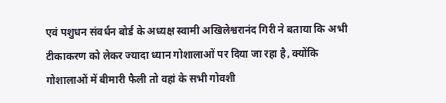एवं पशुधन संवर्धन बोर्ड के अध्यक्ष स्वामी अखिलेश्वरानंद गिरी ने बताया कि अभी टीकाकरण को लेकर ज्यादा ध्यान गोशालाओं पर दिया जा रहा है, क्योंकि गोशालाओं में बीमारी फैली तो वहां के सभी गोवशी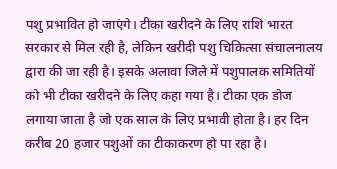पशु प्रभावित हो जाएंगे। टीका खरीदने के लिए राशि भारत सरकार से मिल रही है, लेकिन खरीदी पशु चिकित्सा संचालनालय द्वारा की जा रही है। इसके अलावा जिले में पशुपालक समितियों को भी टीका खरीदने के लिए कहा गया है। टीका एक डोज लगाया जाता है जो एक साल के लिए प्रभावी होता है। हर दिन करीब 20 हजार पशुओं का टीकाकरण हो पा रहा है।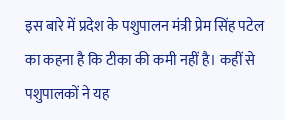इस बारे में प्रदेश के पशुपालन मंत्री प्रेम सिंह पटेल का कहना है कि टीका की कमी नहीं है। कहीं से पशुपालकों ने यह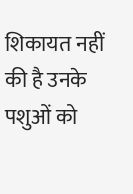शिकायत नहीं की है उनके पशुओं को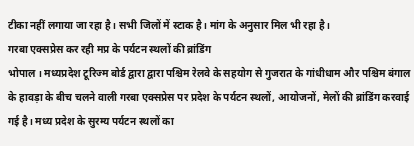टीका नहीं लगाया जा रहा है। सभी जिलों में स्टाक है। मांग के अनुसार मिल भी रहा है।
गरबा एक्सप्रेस कर रही मप्र के पर्यटन स्थलों की ब्रांडिंग
भोपाल । मध्यप्रदेश टूरिज्म बोर्ड द्वारा द्वारा पश्चिम रेलवे के सहयोग से गुजरात के गांधीधाम और पश्चिम बंगाल के हावड़ा के बीच चलने वाली गरबा एक्सप्रेस पर प्रदेश के पर्यटन स्थलों, आयोजनों, मेलों की ब्रांडिंग करवाई गई है। मध्य प्रदेश के सुरम्य पर्यटन स्थलों का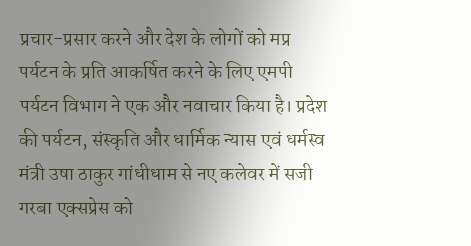प्रचार-प्रसार करने और देश के लोगों को मप्र पर्यटन के प्रति आकर्षित करने के लिए एमपी पर्यटन विभाग ने एक और नवाचार किया है। प्रदेश की पर्यटन, संस्कृति और धार्मिक न्यास एवं धर्मस्व मंत्री उषा ठाकुर गांधीधाम से नए कलेवर में सजी गरबा एक्सप्रेस को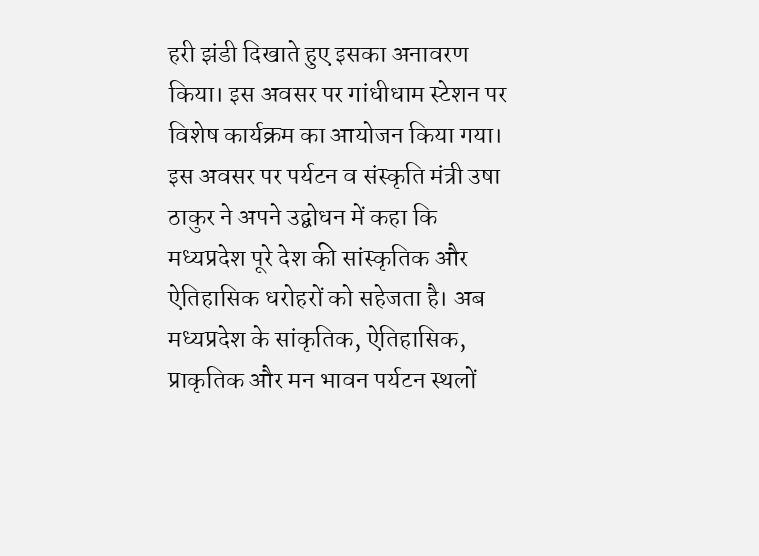हरी झंडी दिखाते हुए इसका अनावरण किया। इस अवसर पर गांधीधाम स्टेशन पर विशेष कार्यक्रम का आयोजन किया गया। इस अवसर पर पर्यटन व संस्कृति मंत्री उषा ठाकुर ने अपने उद्बोधन में कहा कि मध्यप्रदेश पूरे देश की सांस्कृतिक और ऐतिहासिक धरोहरों को सहेजता है। अब मध्यप्रदेश के सांकृतिक, ऐतिहासिक, प्राकृतिक और मन भावन पर्यटन स्थलों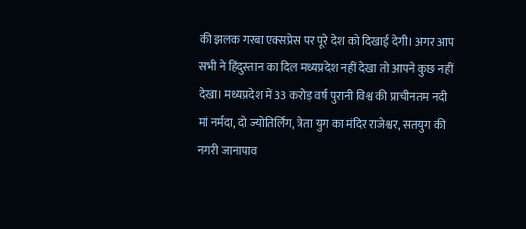की झलक गरबा एक्सप्रेस पर पूरे देश को दिखाई देगी। अगर आप सभी ने हिंदुस्तान का दिल मध्यप्रदेश नहीं देखा तो आपने कुछ नहीं देखा। मध्यप्रदेश में 33 करोड़ वर्ष पुरानी विश्व की प्राचीनतम नदी मां नर्मदा, दो ज्योतिर्लिंग, त्रेता युग का मंदिर राजेश्वर, सतयुग की नगरी जानापाव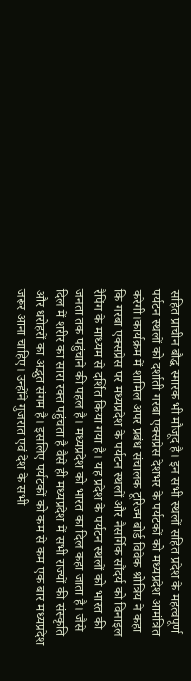सहित प्राचीन बौद्ध स्मारक भी मौजूद है। इन सभी स्थलों सहित प्रदेश के महत्वपूर्ण पर्यटन स्थलों को दर्शाती गरबा एक्सप्रेस देशभर के पर्यटकों को मध्यप्रदेश आमंत्रित करेगी।कार्यक्रम में शामिल अपर प्रबंध संचालक टूरिज्म बोर्ड विवेक श्रोत्रिय ने कहा कि गरबा एक्सप्रेस पर मध्यप्रदेश के पर्यटन स्थलों और नैसर्गिक सौंदर्य को विनाइल रैपिंग के माध्यम से दर्शित किया गया है। यह प्रदेश के पर्यटन स्थलों को भारत की जनता तक पहुंचाने की पहल है। मध्यप्रदेश को भारत का दिल कहा जाता है। जैसे दिल में शरीर का सारा रक्त पहुंचता है वैसे ही मध्यप्रदेश में सभी राज्यों की संस्कृति और धरोहरों का अद्भुत संगम है। इसलिए पर्यटकों को कम से कम एक बार मध्यप्रदेश जरूर आना चाहिए। उन्होंने गुजरात एवं देश के सभी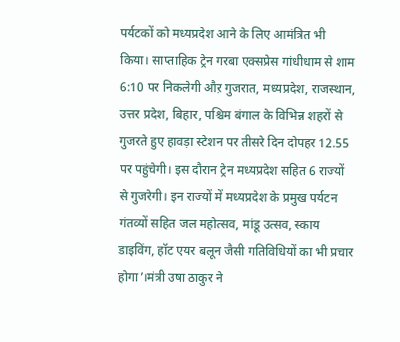पर्यटकों को मध्यप्रदेश आने के लिए आमंत्रित भी किया। साप्ताहिक ट्रेन गरबा एक्सप्रेस गांधीधाम से शाम 6:10 पर निकलेगी औऱ गुजरात, मध्यप्रदेश, राजस्थान, उत्तर प्रदेश, बिहार, पश्चिम बंगाल के विभिन्न शहरों से गुजरते हुए हावड़ा स्टेशन पर तीसरे दिन दोपहर 12.55 पर पहुंचेगी। इस दौरान ट्रेन मध्यप्रदेश सहित 6 राज्यों से गुजरेगी। इन राज्यों में मध्यप्रदेश के प्रमुख पर्यटन गंतव्यों सहित जल महोत्सव, मांडू उत्सव, स्काय डाइविंग, हॉट एयर बलून जैसी गतिविधियों का भी प्रचार होगा’।मंत्री उषा ठाकुर ने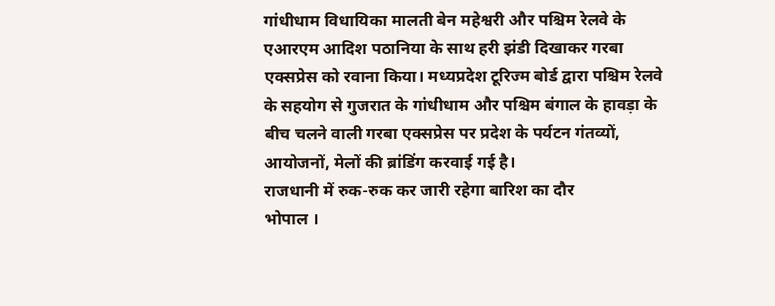गांधीधाम विधायिका मालती बेन महेश्वरी और पश्चिम रेलवे के एआरएम आदिश पठानिया के साथ हरी झंडी दिखाकर गरबा एक्सप्रेस को रवाना किया। मध्यप्रदेश टूरिज्म बोर्ड द्वारा पश्चिम रेलवे के सहयोग से गुजरात के गांधीधाम और पश्चिम बंगाल के हावड़ा के बीच चलने वाली गरबा एक्सप्रेस पर प्रदेश के पर्यटन गंतव्यों, आयोजनों, मेलों की ब्रांडिंग करवाई गई है।
राजधानी में रुक-रुक कर जारी रहेगा बारिश का दौर
भोपाल ।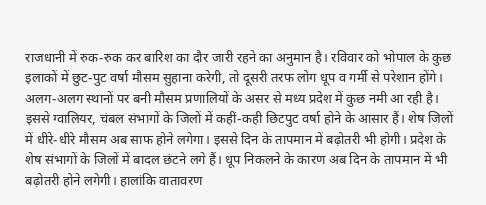राजधानी में रुक-रुक कर बारिश का दौर जारी रहने का अनुमान है। रविवार को भोपाल के कुछ इलाकों में छुट-पुट वर्षा मौसम सुहाना करेगी, तो दूसरी तरफ लोग धूप व गर्मी से परेशान होंगे। अलग-अलग स्थानों पर बनी मौसम प्रणालियों के असर से मध्य प्रदेश में कुछ नमी आ रही है। इससे ग्वालियर, चंबल संभागों के जिलों में कहीं-कही छिटपुट वर्षा होने के आसार हैं। शेष जिलों में धीरे-धीरे मौसम अब साफ होने लगेगा। इससे दिन के तापमान में बढ़ोतरी भी होगी। प्रदेश के शेष संभागों के जिलों में बादल छंटने लगे हैं। धूप निकलने के कारण अब दिन के तापमान में भी बढ़ोतरी होने लगेगी। हालांकि वातावरण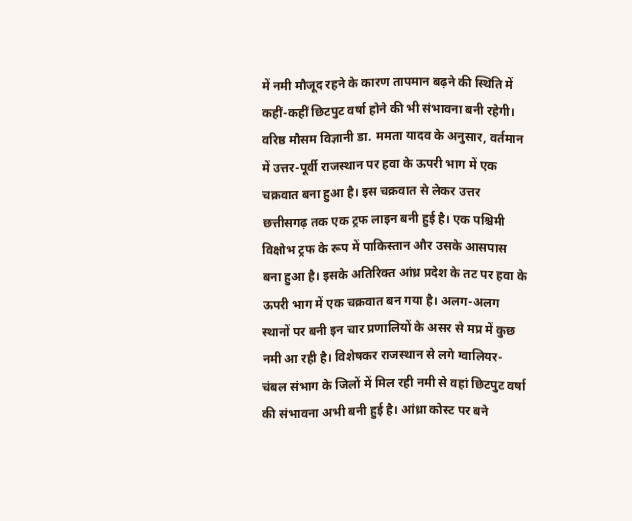में नमी मौजूद रहने के कारण तापमान बढ़ने की स्थिति में कहीं-कहीं छिटपुट वर्षा होने की भी संभावना बनी रहेगी। वरिष्ठ मौसम विज्ञानी डा. ममता यादव के अनुसार, वर्तमान में उत्तर-पूर्वी राजस्थान पर हवा के ऊपरी भाग में एक चक्रवात बना हुआ है। इस चक्रवात से लेकर उत्तर छत्तीसगढ़ तक एक ट्रफ लाइन बनी हुई है। एक पश्चिमी विक्षोभ ट्रफ के रूप में पाकिस्तान और उसके आसपास बना हुआ है। इसके अतिरिक्त आंध्र प्रदेश के तट पर हवा के ऊपरी भाग में एक चक्रवात बन गया है। अलग-अलग स्थानों पर बनी इन चार प्रणालियों के असर से मप्र में कुछ नमी आ रही है। विशेषकर राजस्थान से लगे ग्वालियर-चंबल संभाग के जिलों में मिल रही नमी से वहां छिटपुट वर्षा की संभावना अभी बनी हुई है। आंध्रा कोस्ट पर बने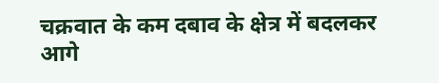चक्रवात के कम दबाव के क्षेत्र में बदलकर आगे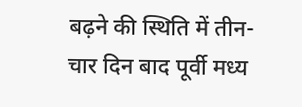बढ़ने की स्थिति में तीन-चार दिन बाद पूर्वी मध्य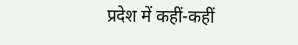प्रदेश में कहीं-कहीं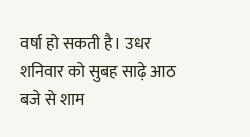वर्षा हो सकती है। उधर शनिवार को सुबह साढ़े आठ बजे से शाम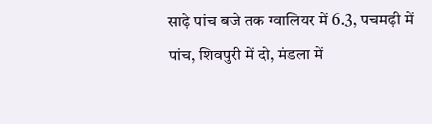साढ़े पांच बजे तक ग्वालियर में 6.3, पचमढ़ी में पांच, शिवपुरी में दो, मंडला में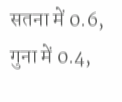सतना में 0.6, गुना में 0.4,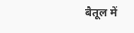बैतूल में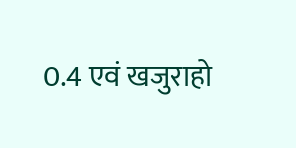0.4 एवं खजुराहो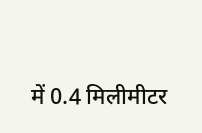में 0.4 मिलीमीटर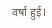वर्षा हुई।